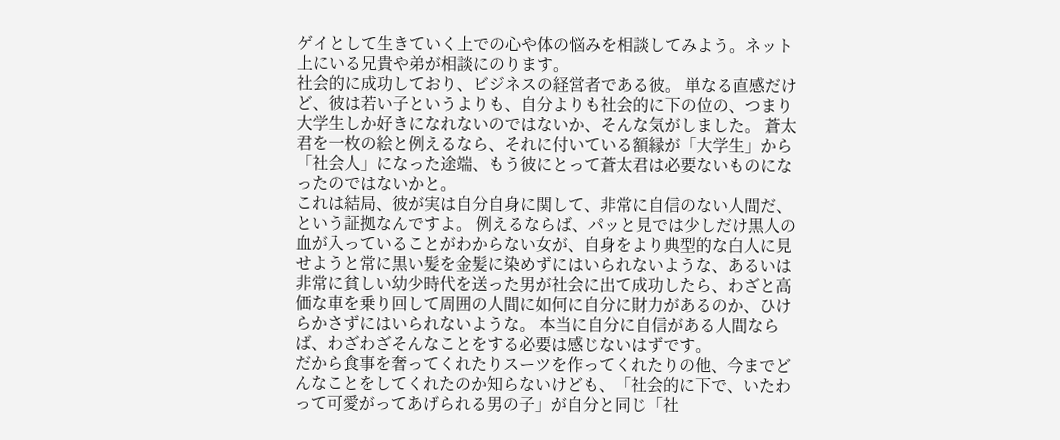ゲイとして生きていく上での心や体の悩みを相談してみよう。ネット上にいる兄貴や弟が相談にのります。
社会的に成功しており、ビジネスの経営者である彼。 単なる直感だけど、彼は若い子というよりも、自分よりも社会的に下の位の、つまり大学生しか好きになれないのではないか、そんな気がしました。 蒼太君を一枚の絵と例えるなら、それに付いている額縁が「大学生」から「社会人」になった途端、もう彼にとって蒼太君は必要ないものになったのではないかと。
これは結局、彼が実は自分自身に関して、非常に自信のない人間だ、という証拠なんですよ。 例えるならば、パッと見では少しだけ黒人の血が入っていることがわからない女が、自身をより典型的な白人に見せようと常に黒い髪を金髪に染めずにはいられないような、あるいは非常に貧しい幼少時代を送った男が社会に出て成功したら、わざと高価な車を乗り回して周囲の人間に如何に自分に財力があるのか、ひけらかさずにはいられないような。 本当に自分に自信がある人間ならば、わざわざそんなことをする必要は感じないはずです。
だから食事を奢ってくれたりスーツを作ってくれたりの他、今までどんなことをしてくれたのか知らないけども、「社会的に下で、いたわって可愛がってあげられる男の子」が自分と同じ「社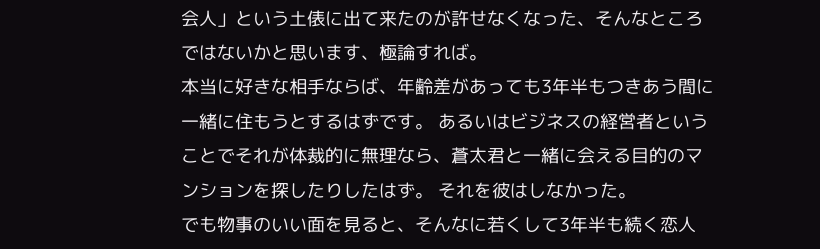会人」という土俵に出て来たのが許せなくなった、そんなところではないかと思います、極論すれば。
本当に好きな相手ならば、年齢差があっても3年半もつきあう間に一緒に住もうとするはずです。 あるいはビジネスの経営者ということでそれが体裁的に無理なら、蒼太君と一緒に会える目的のマンションを探したりしたはず。 それを彼はしなかった。
でも物事のいい面を見ると、そんなに若くして3年半も続く恋人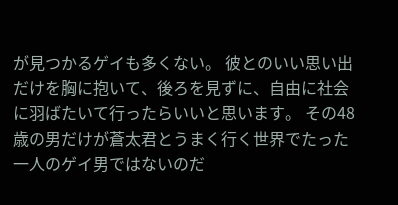が見つかるゲイも多くない。 彼とのいい思い出だけを胸に抱いて、後ろを見ずに、自由に社会に羽ばたいて行ったらいいと思います。 その48歳の男だけが蒼太君とうまく行く世界でたった一人のゲイ男ではないのだ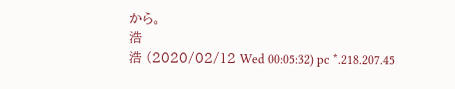から。
浩
浩 (2020/02/12 Wed 00:05:32) pc *.218.207.45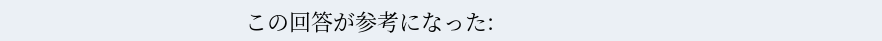この回答が参考になった: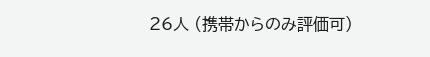26人 (携帯からのみ評価可)